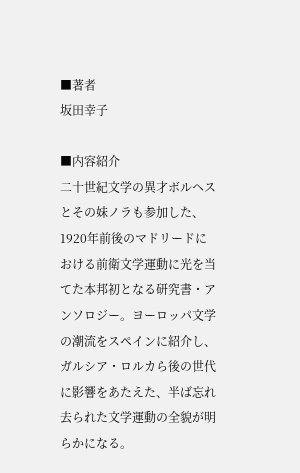■著者
坂田幸子

■内容紹介
二十世紀文学の異才ボルヘスとその妹ノラも参加した、1920年前後のマドリードにおける前衛文学運動に光を当てた本邦初となる研究書・アンソロジー。ヨーロッパ文学の潮流をスペインに紹介し、ガルシア・ロルカら後の世代に影響をあたえた、半ば忘れ去られた文学運動の全貌が明らかになる。